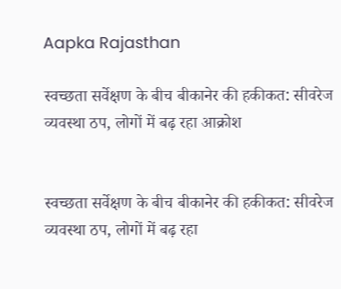Aapka Rajasthan

स्वच्छता सर्वेक्षण के बीच बीकानेर की हकीकत: सीवरेज व्यवस्था ठप, लोगों में बढ़ रहा आक्रोश


स्वच्छता सर्वेक्षण के बीच बीकानेर की हकीकत: सीवरेज व्यवस्था ठप, लोगों में बढ़ रहा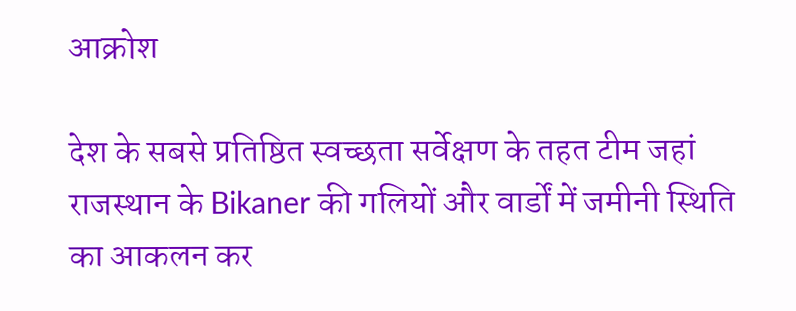आक्रोश

देश के सबसे प्रतिष्ठित स्वच्छता सर्वेक्षण के तहत टीम जहां राजस्थान के Bikaner की गलियों और वार्डों में जमीनी स्थिति का आकलन कर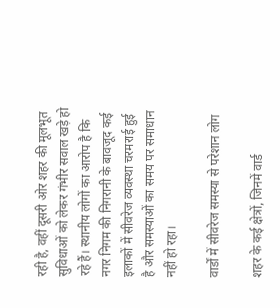रही है, वहीं दूसरी ओर शहर की मूलभूत सुविधाओं को लेकर गंभीर सवाल खड़े हो रहे हैं। स्थानीय लोगों का आरोप है कि नगर निगम की निगरानी के बावजूद कई इलाकों में सीवरेज व्यवस्था चरमराई हुई है और समस्याओं का समय पर समाधान नहीं हो रहा।

वार्डों में सीवरेज समस्या से परेशान लोग

शहर के कई क्षेत्रों, जिनमें वार्ड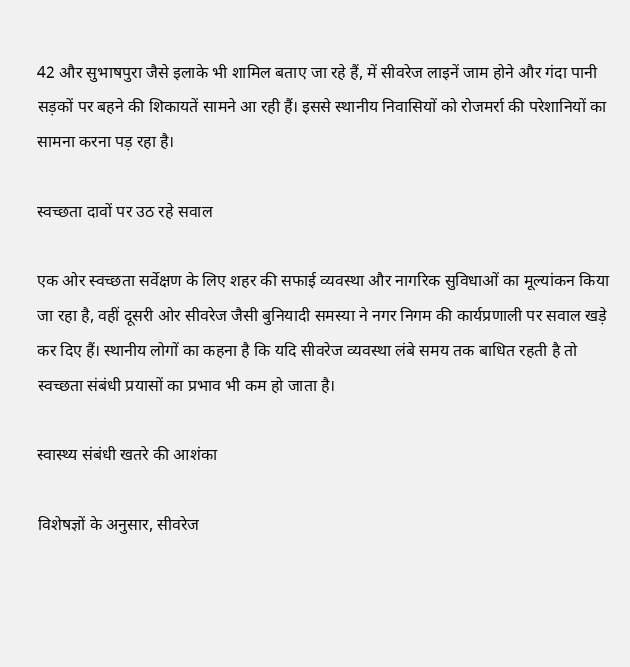42 और सुभाषपुरा जैसे इलाके भी शामिल बताए जा रहे हैं, में सीवरेज लाइनें जाम होने और गंदा पानी सड़कों पर बहने की शिकायतें सामने आ रही हैं। इससे स्थानीय निवासियों को रोजमर्रा की परेशानियों का सामना करना पड़ रहा है।

स्वच्छता दावों पर उठ रहे सवाल

एक ओर स्वच्छता सर्वेक्षण के लिए शहर की सफाई व्यवस्था और नागरिक सुविधाओं का मूल्यांकन किया जा रहा है, वहीं दूसरी ओर सीवरेज जैसी बुनियादी समस्या ने नगर निगम की कार्यप्रणाली पर सवाल खड़े कर दिए हैं। स्थानीय लोगों का कहना है कि यदि सीवरेज व्यवस्था लंबे समय तक बाधित रहती है तो स्वच्छता संबंधी प्रयासों का प्रभाव भी कम हो जाता है।

स्वास्थ्य संबंधी खतरे की आशंका

विशेषज्ञों के अनुसार, सीवरेज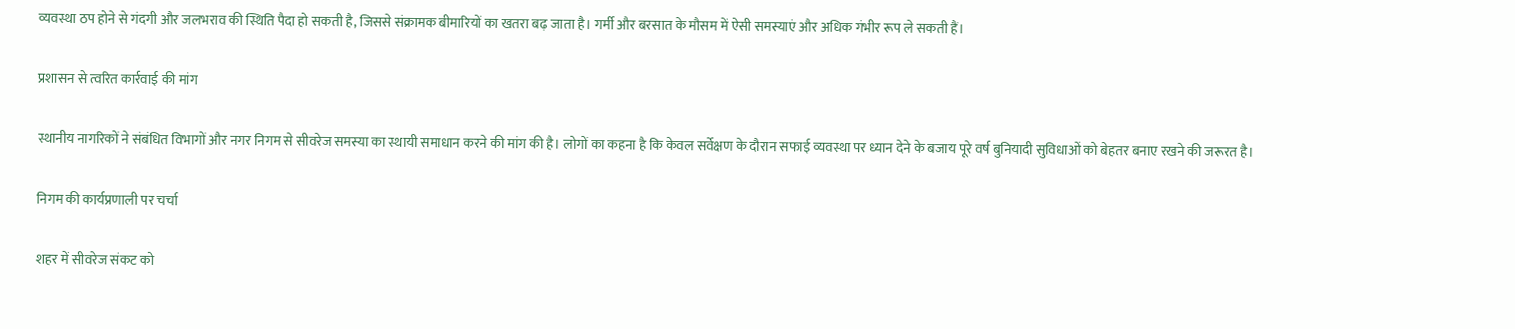व्यवस्था ठप होने से गंदगी और जलभराव की स्थिति पैदा हो सकती है, जिससे संक्रामक बीमारियों का खतरा बढ़ जाता है। गर्मी और बरसात के मौसम में ऐसी समस्याएं और अधिक गंभीर रूप ले सकती हैं।

प्रशासन से त्वरित कार्रवाई की मांग

स्थानीय नागरिकों ने संबंधित विभागों और नगर निगम से सीवरेज समस्या का स्थायी समाधान करने की मांग की है। लोगों का कहना है कि केवल सर्वेक्षण के दौरान सफाई व्यवस्था पर ध्यान देने के बजाय पूरे वर्ष बुनियादी सुविधाओं को बेहतर बनाए रखने की जरूरत है।

निगम की कार्यप्रणाली पर चर्चा

शहर में सीवरेज संकट को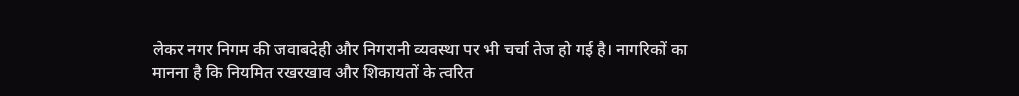लेकर नगर निगम की जवाबदेही और निगरानी व्यवस्था पर भी चर्चा तेज हो गई है। नागरिकों का मानना है कि नियमित रखरखाव और शिकायतों के त्वरित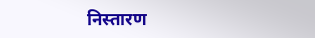निस्तारण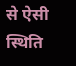से ऐसी स्थिति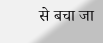से बचा जा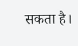सकता है।